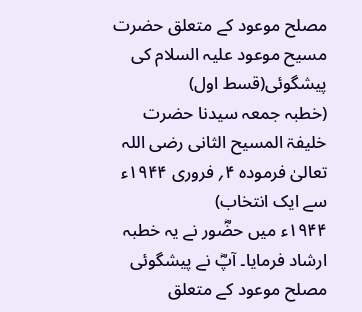مصلح موعود کے متعلق حضرت مسیح موعود علیہ السلام کی پیشگوئی(قسط اول)
(خطبہ جمعہ سیدنا حضرت خلیفۃ المسیح الثانی رضی اللہ تعالیٰ فرمودہ ۴؍ فروری ۱۹۴۴ء سے ایک انتخاب)
۱۹۴۴ء میں حضؓور نے یہ خطبہ ارشاد فرمایا۔ آپؓ نے پیشگوئی مصلح موعود کے متعلق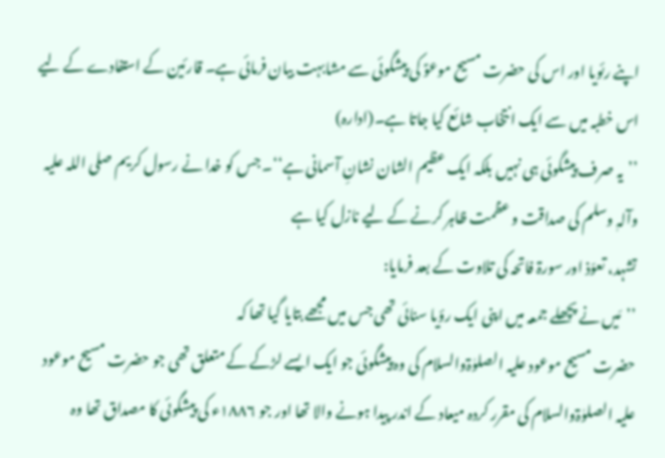اپنے رئویا اور اس کی حضرت مسیح موعوؑ کی پیشگوئی سے مشابہت بیان فرمائی ہے۔ قارئین کے استفادے کے لیے اس خطبہ میں سے ایک انتخاب شائع کیا جاتا ہے۔(ادارہ)
’’یہ صرف پیشگوئی ہی نہیں بلکہ ایک عظیم الشان نشانِ آسمانی ہے‘‘۔ جس کو خدا نے رسول کریم صلی اللہ علیہ وآلہٖ وسلم کی صداقت و عظمت ظاہر کرنے کے لیے نازل کیا ہے
تشہد، تعوّذ اور سورۃ فاتحہ کی تلاوت کے بعد فرمایا:
’’مَیں نے پچھلے جمعہ میں اپنی ایک رؤیا سنائی تھی جس میں مجھے بتایا گیا تھا کہ
حضرت مسیح موعود علیہ الصلوٰۃوالسلام کی وہ پیشگوئی جو ایک ایسے لڑکے کے متعلق تھی جو حضرت مسیح موعود علیہ الصلوٰۃوالسلام کی مقرر کردہ میعاد کے اندر پیدا ہونے والا تھا اور جو ۱۸۸۶ء کی پیشگوئی کا مصداق تھا وہ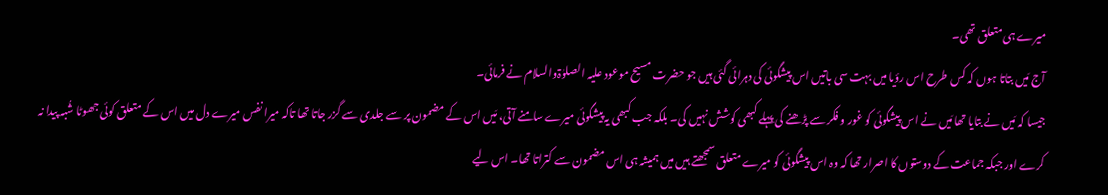میرے ہی متعلق تھی۔
آج مَیں بتاتا ہوں کہ کس طرح اس رؤیا میں بہت سی باتیں اس پیشگوئی کی دہرائی گئی ہیں جو حضرت مسیح موعود علیہ الصلوٰۃوالسلام نے فرمائی۔
جیسا کہ مَیں نے بتایا تھا مَیں نے اس پیشگوئی کو غور و فکر سے پڑھنے کی پہلے کبھی کوشش نہیں کی۔ بلکہ جب کبھی یہ پیشگوئی میرے سامنے آتی، مَیں اس کے مضمون پر سے جلدی سے گزر جاتا تھا تاکہ میرا نفس میرے دل میں اس کے متعلق کوئی جھوٹا شُبہ پیدا نہ کرے اور جبکہ جماعت کے دوستوں کا اصرار تھا کہ وہ اس پیشگوئی کو میرے متعلق سمجھتے ہیں میں ہمیشہ ہی اس مضمون سے کتراتا تھا۔ اس لیے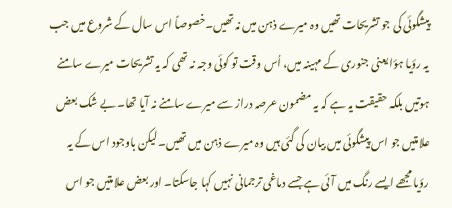پیشگوئی کی جو تشریحات تھیں وہ میرے ذہن میں نہ تھیں۔خصوصاً اس سال کے شروع میں جب یہ رؤیا ہؤا یعنی جنوری کے مہینہ میں، اُس وقت تو کوئی وجہ نہ تھی کہ یہ تشریحات میرے سامنے ہوتیں بلکہ حقیقت یہ ہے کہ یہ مضمون عرصہ دراز سے میرے سامنے نہ آیا تھا۔ بے شک بعض علامتیں جو اس پیشگوئی میں بیان کی گئی ہیں وہ میرے ذہن میں تھیں۔ لیکن باوجود اس کے یہ رؤیا مجھے ایسے رنگ میں آئی ہے جسے دماغی ترجمانی نہیں کہا جاسکتا۔ اور بعض علامتیں جو اس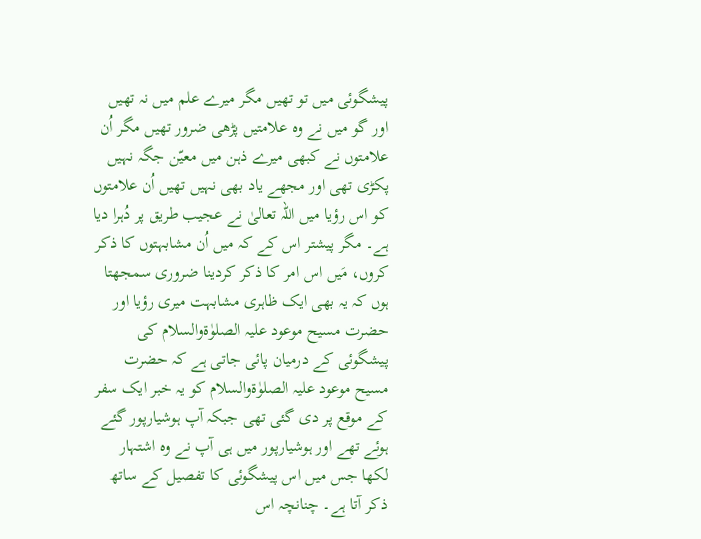پیشگوئی میں تو تھیں مگر میرے علم میں نہ تھیں اور گو میں نے وہ علامتیں پڑھی ضرور تھیں مگر اُن علامتوں نے کبھی میرے ذہن میں معیّن جگہ نہیں پکڑی تھی اور مجھے یاد بھی نہیں تھیں اُن علامتوں کو اس رؤیا میں اللہ تعالیٰ نے عجیب طریق پر دُہرا دیا ہے۔ مگر پیشتر اس کے کہ میں اُن مشابہتوں کا ذکر کروں، مَیں اس امر کا ذکر کردینا ضروری سمجھتا ہوں کہ یہ بھی ایک ظاہری مشابہت میری رؤیا اور حضرت مسیح موعود علیہ الصلوٰۃوالسلام کی پیشگوئی کے درمیان پائی جاتی ہے کہ حضرت مسیح موعود علیہ الصلوٰۃوالسلام کو یہ خبر ایک سفر کے موقع پر دی گئی تھی جبکہ آپ ہوشیارپور گئے ہوئے تھے اور ہوشیارپور میں ہی آپ نے وہ اشتہار لکھا جس میں اس پیشگوئی کا تفصیل کے ساتھ ذکر آتا ہے۔ چنانچہ اس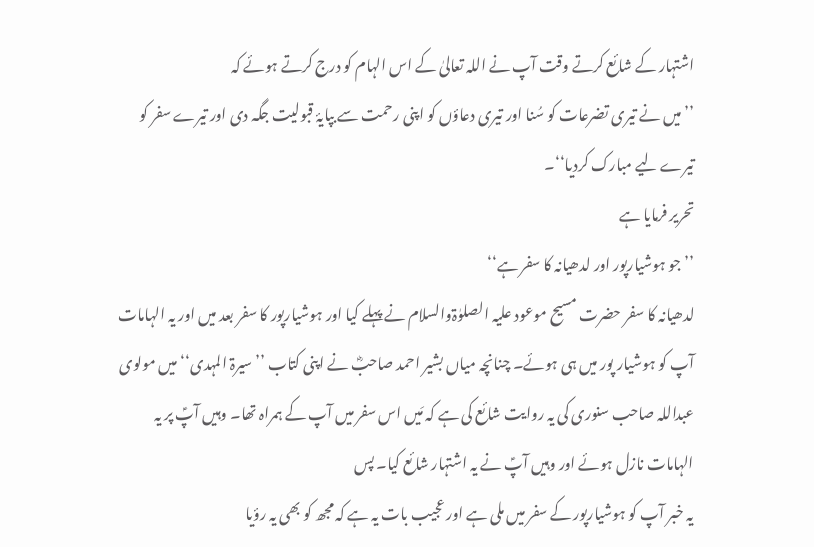اشتہار کے شائع کرتے وقت آپ نے اللہ تعالیٰ کے اس الہام کو درج کرتے ہوئے کہ
’’میں نے تیری تضرعات کو سُنا اور تیری دعاؤں کو اپنی رحمت سے بپایۂ قبولیت جگہ دی اور تیرے سفر کو تیرے لیے مبارک کردیا‘‘۔
تحریر فرمایا ہے
’’جو ہوشیارپور اور لدھیانہ کا سفر ہے‘‘
لدھیانہ کا سفر حضرت مسیح موعود علیہ الصلوٰۃوالسلام نے پہلے کیا اور ہوشیارپور کا سفر بعد میں اور یہ الہامات آپ کو ہوشیار پور میں ہی ہوئے۔ چنانچہ میاں بشیر احمد صاحبؓ نے اپنی کتاب ’’سیرۃ المہدی‘‘ میں مولوی عبداللہ صاحب سنوری کی یہ روایت شائع کی ہے کہ مَیں اس سفر میں آپ کے ہمراہ تھا۔ وہیں آپؑ پر یہ الہامات نازل ہوئے اور وہیں آپؑ نے یہ اشتہار شائع کیا۔ پس
یہ خبر آپ کو ہوشیارپور کے سفر میں ملی ہے اور عجیب بات یہ ہے کہ مجھ کو بھی یہ رؤیا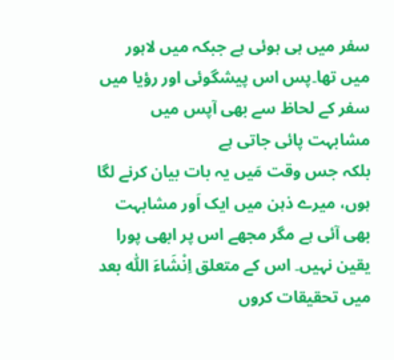سفر میں ہی ہوئی ہے جبکہ میں لاہور میں تھا۔پس اس پیشگوئی اور رؤیا میں سفر کے لحاظ سے بھی آپس میں مشابہت پائی جاتی ہے
بلکہ جس وقت مَیں یہ بات بیان کرنے لگا ہوں، میرے ذہن میں ایک اَور مشابہت بھی آئی ہے مگر مجھے اس پر ابھی پورا یقین نہیں۔ اس کے متعلق اِنْشَاءَ اللّٰہ بعد میں تحقیقات کروں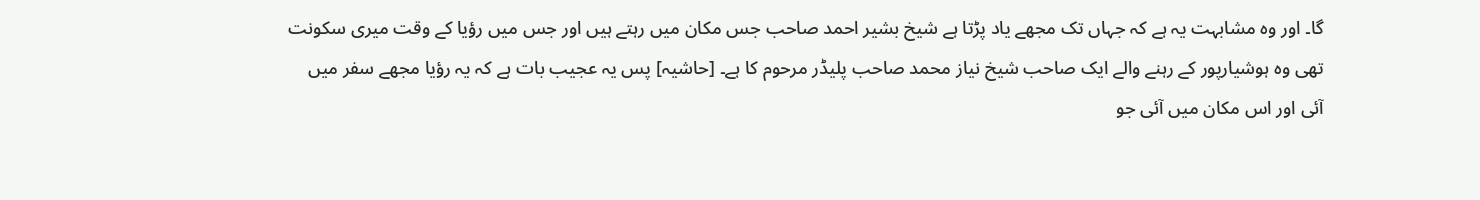گا۔ اور وہ مشابہت یہ ہے کہ جہاں تک مجھے یاد پڑتا ہے شیخ بشیر احمد صاحب جس مکان میں رہتے ہیں اور جس میں رؤیا کے وقت میری سکونت تھی وہ ہوشیارپور کے رہنے والے ایک صاحب شیخ نیاز محمد صاحب پلیڈر مرحوم کا ہے۔ [حاشیہ] پس یہ عجیب بات ہے کہ یہ رؤیا مجھے سفر میں آئی اور اس مکان میں آئی جو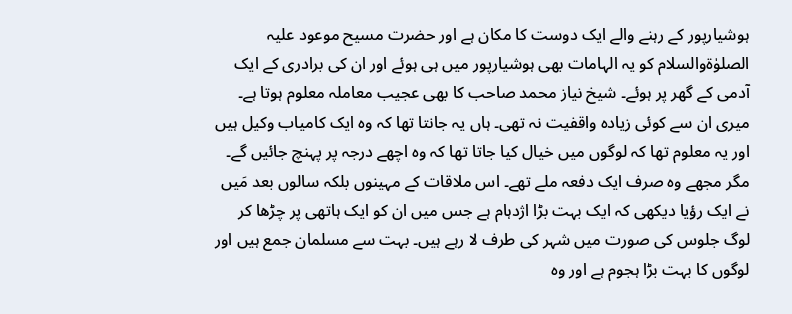ہوشیارپور کے رہنے والے ایک دوست کا مکان ہے اور حضرت مسیح موعود علیہ الصلوٰۃوالسلام کو یہ الہامات بھی ہوشیارپور میں ہی ہوئے اور ان کی برادری کے ایک آدمی کے گھر پر ہوئے۔ شیخ نیاز محمد صاحب کا بھی عجیب معاملہ معلوم ہوتا ہے۔ میری ان سے کوئی زیادہ واقفیت نہ تھی۔ ہاں یہ جانتا تھا کہ وہ ایک کامیاب وکیل ہیں اور یہ معلوم تھا کہ لوگوں میں خیال کیا جاتا تھا کہ وہ اچھے درجہ پر پہنچ جائیں گے۔ مگر مجھے وہ صرف ایک دفعہ ملے تھے۔ اس ملاقات کے مہینوں بلکہ سالوں بعد مَیں نے ایک رؤیا دیکھی کہ ایک بہت بڑا اژدہام ہے جس میں ان کو ایک ہاتھی پر چڑھا کر لوگ جلوس کی صورت میں شہر کی طرف لا رہے ہیں۔ بہت سے مسلمان جمع ہیں اور لوگوں کا بہت بڑا ہجوم ہے اور وہ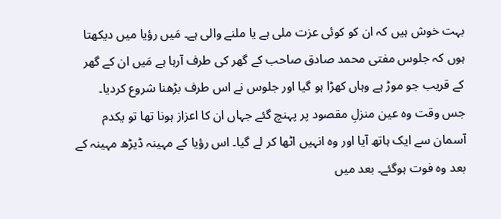بہت خوش ہیں کہ ان کو کوئی عزت ملی ہے یا ملنے والی ہے۔ مَیں رؤیا میں دیکھتا ہوں کہ جلوس مفتی محمد صادق صاحب کے گھر کی طرف آرہا ہے مَیں ان کے گھر کے قریب جو موڑ ہے وہاں کھڑا ہو گیا اور جلوس نے اس طرف بڑھنا شروع کردیا۔ جس وقت وہ عین منزلِ مقصود پر پہنچ گئے جہاں ان کا اعزاز ہونا تھا تو یکدم آسمان سے ایک ہاتھ آیا اور وہ انہیں اٹھا کر لے گیا۔ اس رؤیا کے مہینہ ڈیڑھ مہینہ کے بعد وہ فوت ہوگئے۔ بعد میں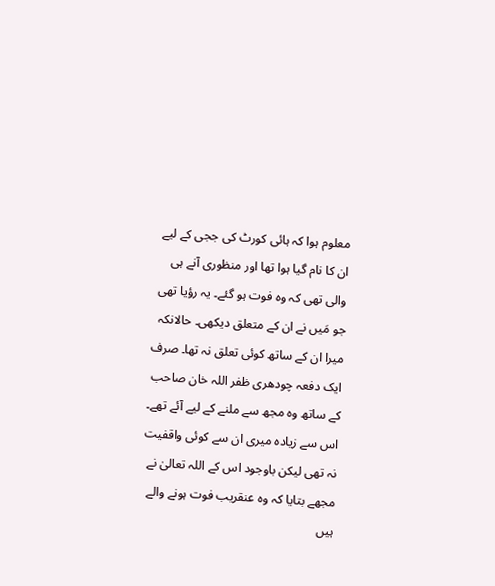معلوم ہوا کہ ہائی کورٹ کی ججی کے لیے ان کا نام گیا ہوا تھا اور منظوری آنے ہی والی تھی کہ وہ فوت ہو گئے۔ یہ رؤیا تھی جو مَیں نے ان کے متعلق دیکھی۔ حالانکہ میرا ان کے ساتھ کوئی تعلق نہ تھا۔ صرف ایک دفعہ چودھری ظفر اللہ خان صاحب کے ساتھ وہ مجھ سے ملنے کے لیے آئے تھے۔ اس سے زیادہ میری ان سے کوئی واقفیت نہ تھی لیکن باوجود اس کے اللہ تعالیٰ نے مجھے بتایا کہ وہ عنقریب فوت ہونے والے ہیں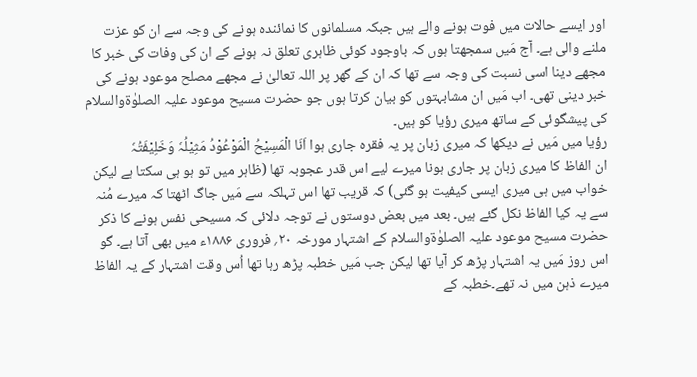اور ایسے حالات میں فوت ہونے والے ہیں جبکہ مسلمانوں کا نمائندہ ہونے کی وجہ سے ان کو عزت ملنے والی ہے۔ آج مَیں سمجھتا ہوں کہ باوجود کوئی ظاہری تعلق نہ ہونے کے ان کی وفات کی خبر کا مجھے دینا اسی نسبت کی وجہ سے تھا کہ ان کے گھر پر اللہ تعالیٰ نے مجھے مصلح موعود ہونے کی خبر دینی تھی۔ اب مَیں ان مشابہتوں کو بیان کرتا ہوں جو حضرت مسیح موعود علیہ الصلوٰۃوالسلام کی پیشگوئی کے ساتھ میری رؤیا کو ہیں۔
رؤیا میں مَیں نے دیکھا کہ میری زبان پر یہ فقرہ جاری ہوا اَنَا الْمَسِیْحُ الْمَوْعُوْدُ مَثِیْلُہٗ وَخَلِیْفَتُہٗ
ان الفاظ کا میری زبان پر جاری ہونا میرے لیے اس قدر عجوبہ تھا (ظاہر میں تو ہو ہی سکتا ہے لیکن خواب میں ہی میری ایسی کیفیت ہو گئی) کہ قریب تھا اس تہلکہ سے مَیں جاگ اٹھتا کہ میرے مُنہ سے یہ کیا الفاظ نکل گئے ہیں۔ بعد میں بعض دوستوں نے توجہ دلائی کہ مسیحی نفس ہونے کا ذکر حضرت مسیح موعود علیہ الصلوٰۃوالسلام کے اشتہار مورخہ ۲۰؍ فروری ۱۸۸۶ء میں بھی آتا ہے۔ گو اس روز مَیں یہ اشتہار پڑھ کر آیا تھا لیکن جب مَیں خطبہ پڑھ رہا تھا اُس وقت اشتہار کے یہ الفاظ میرے ذہن میں نہ تھے۔خطبہ کے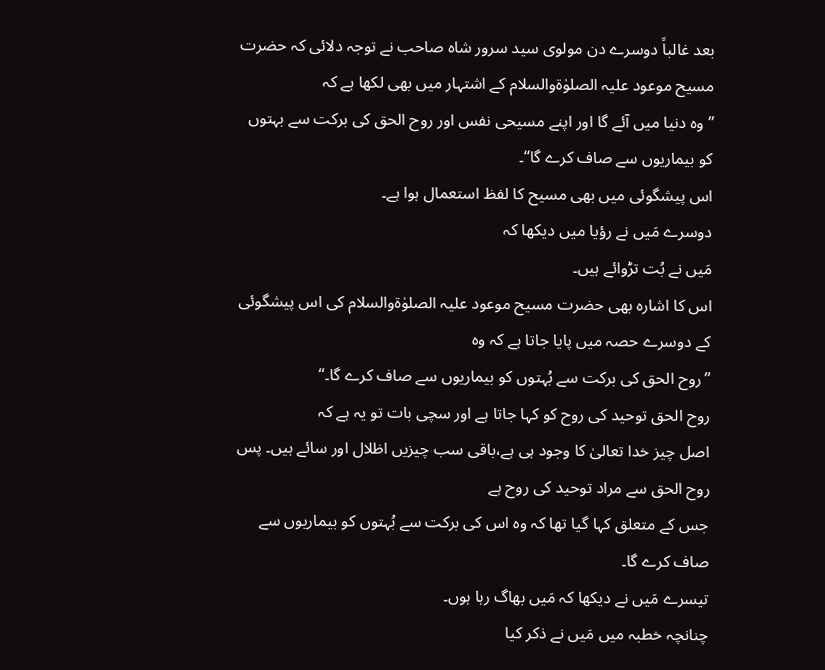بعد غالباً دوسرے دن مولوی سید سرور شاہ صاحب نے توجہ دلائی کہ حضرت مسیح موعود علیہ الصلوٰۃوالسلام کے اشتہار میں بھی لکھا ہے کہ
’’وہ دنیا میں آئے گا اور اپنے مسیحی نفس اور روح الحق کی برکت سے بہتوں کو بیماریوں سے صاف کرے گا‘‘۔
اس پیشگوئی میں بھی مسیح کا لفظ استعمال ہوا ہے۔
دوسرے مَیں نے رؤیا میں دیکھا کہ
مَیں نے بُت تڑوائے ہیں۔
اس کا اشارہ بھی حضرت مسیح موعود علیہ الصلوٰۃوالسلام کی اس پیشگوئی کے دوسرے حصہ میں پایا جاتا ہے کہ وہ
’’روح الحق کی برکت سے بُہتوں کو بیماریوں سے صاف کرے گا۔‘‘
روح الحق توحید کی روح کو کہا جاتا ہے اور سچی بات تو یہ ہے کہ
اصل چیز خدا تعالیٰ کا وجود ہی ہے،باقی سب چیزیں اظلال اور سائے ہیں۔ پس روح الحق سے مراد توحید کی روح ہے
جس کے متعلق کہا گیا تھا کہ وہ اس کی برکت سے بُہتوں کو بیماریوں سے صاف کرے گا۔
تیسرے مَیں نے دیکھا کہ مَیں بھاگ رہا ہوں۔
چنانچہ خطبہ میں مَیں نے ذکر کیا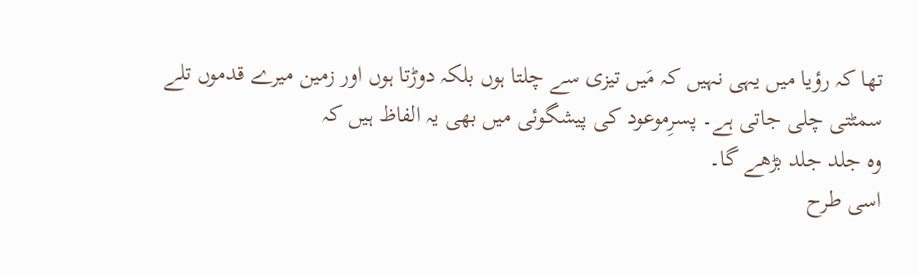تھا کہ رؤیا میں یہی نہیں کہ مَیں تیزی سے چلتا ہوں بلکہ دوڑتا ہوں اور زمین میرے قدموں تلے سمٹتی چلی جاتی ہے۔ پسرِموعود کی پیشگوئی میں بھی یہ الفاظ ہیں کہ
وہ جلد جلد بڑھے گا۔
اسی طرح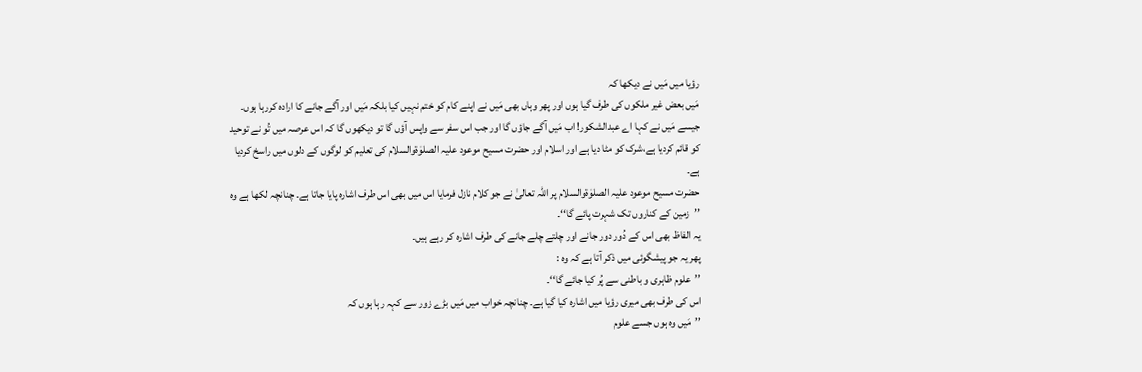رؤیا میں مَیں نے دیکھا کہ
مَیں بعض غیر ملکوں کی طرف گیا ہوں اور پھر وہاں بھی مَیں نے اپنے کام کو ختم نہیں کیا بلکہ مَیں اور آگے جانے کا ارادہ کررہا ہوں۔ جیسے مَیں نے کہا اے عبدالشکور! اب مَیں آگے جاؤں گا اور جب اس سفر سے واپس آؤں گا تو دیکھوں گا کہ اس عرصہ میں تُو نے توحید کو قائم کردیا ہے،شرک کو مٹا دیا ہے اور اسلام اور حضرت مسیح موعود علیہ الصلوٰۃوالسلام کی تعلیم کو لوگوں کے دلوں میں راسخ کردیا ہے۔
حضرت مسیح موعود علیہ الصلوٰۃوالسلام پر اللہ تعالیٰ نے جو کلام نازل فرمایا اس میں بھی اس طرف اشارہ پایا جاتا ہے۔ چنانچہ لکھا ہے وہ
’’زمین کے کناروں تک شہرت پائے گا‘‘۔
یہ الفاظ بھی اس کے دُور دور جانے اور چلتے چلے جانے کی طرف اشارہ کر رہے ہیں۔
پھر یہ جو پیشگوئی میں ذکر آتا ہے کہ وہ :
’’علوم ظاہری و باطنی سے پُر کیا جائے گا‘‘۔
اس کی طرف بھی میری رؤیا میں اشارہ کیا گیا ہے۔ چنانچہ خواب میں مَیں بڑے زور سے کہہ رہا ہوں کہ
’’مَیں وہ ہوں جسے علوم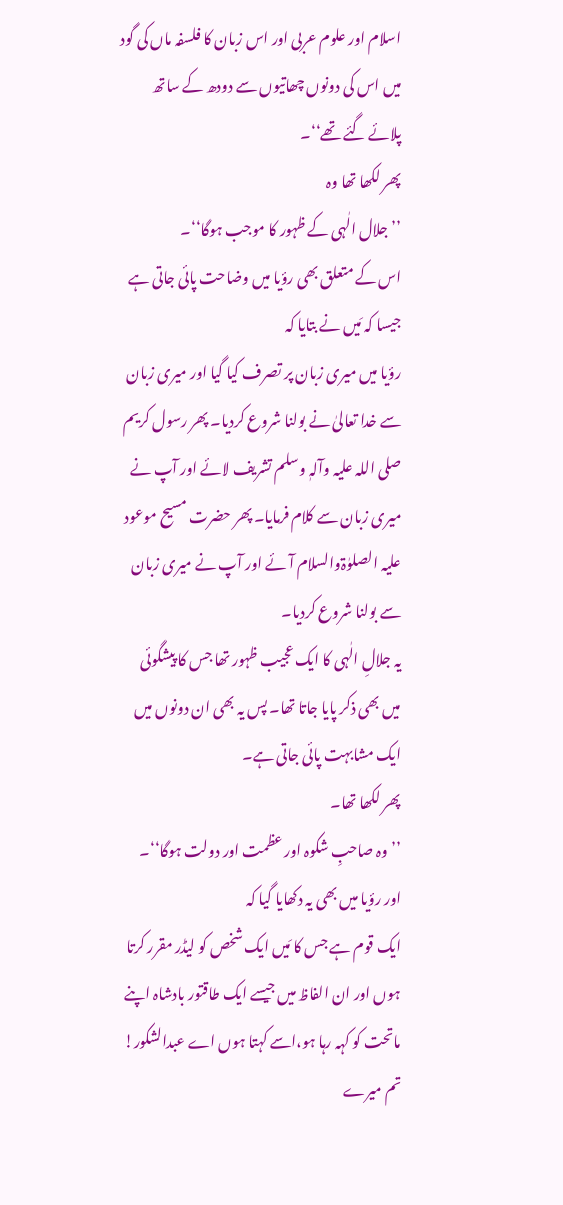اسلام اور علوم عربی اور اس زبان کا فلسفہ ماں کی گود میں اس کی دونوں چھاتیوں سے دودھ کے ساتھ پلائے گئے تھے‘‘۔
پھر لکھا تھا وہ
’’جلال الٰہی کے ظہور کا موجب ہوگا‘‘۔
اس کے متعلق بھی رؤیا میں وضاحت پائی جاتی ہے جیسا کہ مَیں نے بتایا کہ
رؤیا میں میری زبان پر تصرف کیا گیا اور میری زبان سے خدا تعالیٰ نے بولنا شروع کردیا۔ پھر رسول کریم صلی اللہ علیہ وآلہٖ وسلم تشریف لائے اور آپ نے میری زبان سے کلام فرمایا۔ پھر حضرت مسیح موعود علیہ الصلوٰۃوالسلام آئے اور آپ نے میری زبان سے بولنا شروع کردیا۔
یہ جلالِ الٰہی کا ایک عجیب ظہور تھا جس کا پیشگوئی میں بھی ذکر پایا جاتا تھا۔ پس یہ بھی ان دونوں میں ایک مشابہت پائی جاتی ہے۔
پھر لکھا تھا۔
’’وہ صاحبِ شکوہ اور عظمت اور دولت ہوگا‘‘۔
اور رؤیا میں بھی یہ دکھایا گیا کہ
ایک قوم ہے جس کا مَیں ایک شخص کو لیڈر مقرر کرتا ہوں اور ان الفاظ میں جیسے ایک طاقتور بادشاہ اپنے ماتحت کو کہہ رہا ہو،اسے کہتا ہوں اے عبدالشکور! تم میرے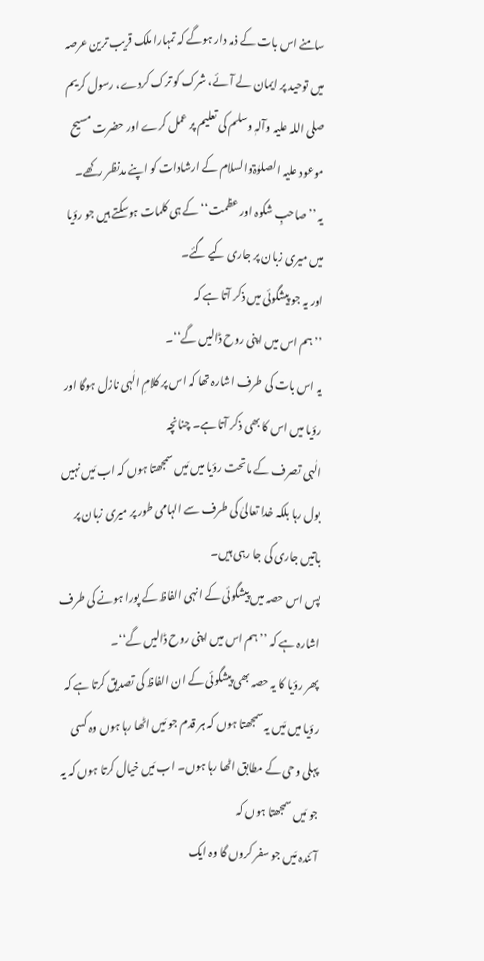سامنے اس بات کے ذمہ دار ہوگے کہ تمہارا ملک قریب ترین عرصہ میں توحید پر ایمان لے آئے، شرک کو ترک کردے، رسول کریم صلی اللہ علیہ وآلہٖ وسلم کی تعلیم پر عمل کرے اور حضرت مسیح موعود علیہ الصلوٰۃوالسلام کے ارشادات کو اپنے مدنظر رکھے۔
یہ ’’صاحبِ شکوہ اور عظمت‘‘ کے ہی کلمات ہوسکتے ہیں جو رؤیا میں میری زبان پر جاری کیے گئے۔
اور یہ جو پیشگوئی میں ذکر آتا ہے کہ
’’ہم اس میں اپنی روح ڈالیں گے‘‘۔
یہ اس بات کی طرف اشارہ تھا کہ اس پر کلامِ الٰہی نازل ہوگا اور رؤیا میں اس کا بھی ذکر آتا ہے۔ چنانچہ
الٰہی تصرف کے ماتحت رؤیا میں مَیں سمجھتا ہوں کہ اب مَیں نہیں بول رہا بلکہ خدا تعالیٰ کی طرف سے الہامی طور پر میری زبان پر باتیں جاری کی جا رہی ہیں۔
پس اس حصہ میں پیشگوئی کے انہی الفاظ کے پورا ہونے کی طرف اشارہ ہے کہ ’’ہم اس میں اپنی روح ڈالیں گے‘‘۔
پھر رؤیا کا یہ حصہ بھی پیشگوئی کے ان الفاظ کی تصدیق کرتا ہے کہ رؤیا میں مَیں یہ سمجھتا ہوں کہ ہر قدم جو مَیں اٹھا رہا ہوں وہ کسی پہلی وحی کے مطابق اٹھا رہا ہوں۔ اب مَیں خیال کرتا ہوں کہ یہ جو مَیں سمجھتا ہوں کہ
آئندہ مَیں جو سفر کروں گا وہ ایک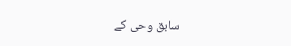سابق وحی کے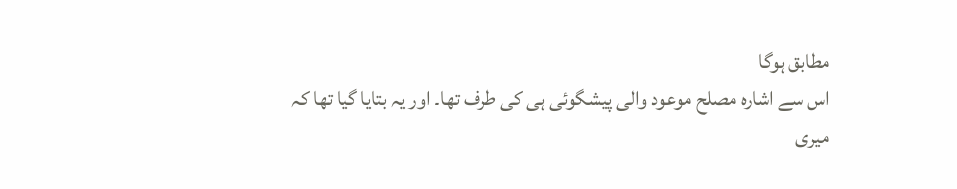مطابق ہوگا
اس سے اشارہ مصلح موعود والی پیشگوئی ہی کی طرف تھا۔ اور یہ بتایا گیا تھا کہ
میری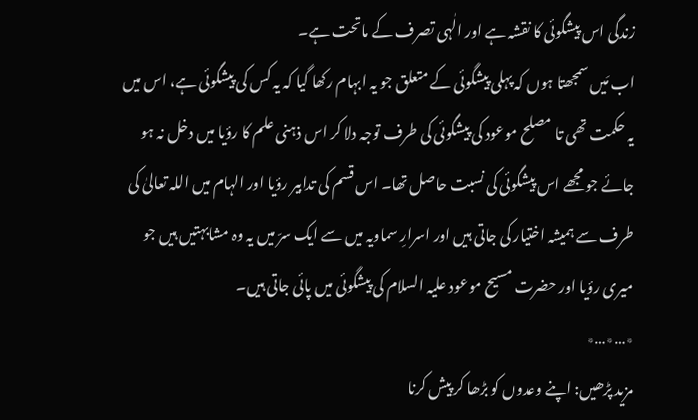زندگی اس پیشگوئی کا نقشہ ہے اور الٰہی تصرف کے ماتحت ہے۔
اب مَیں سمجھتا ہوں کہ پہلی پیشگوئی کے متعلق جو یہ ابہام رکھا گیا کہ یہ کس کی پیشگوئی ہے، اس میں یہ حکمت تھی تا مصلح موعود کی پیشگوئی کی طرف توجہ دلا کر اس ذہنی علم کا رؤیا میں دخل نہ ہو جائے جو مجھے اس پیشگوئی کی نسبت حاصل تھا۔ اس قسم کی تدابیر رؤیا اور الہام میں اللہ تعالیٰ کی طرف سے ہمیشہ اختیار کی جاتی ہیں اور اسرارِ سماویہ میں سے ایک سرّ میں یہ وہ مشابہتیں ہیں جو میری رؤیا اور حضرت مسیح موعود علیہ السلام کی پیشگوئی میں پائی جاتی ہیں۔
٭…٭…٭
مزید پڑھیں: اپنے وعدوں کو بڑھا کر پیش کرنا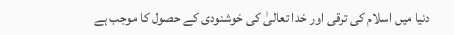دنیا میں اسلام کی ترقی اور خدا تعالیٰ کی خوشنودی کے حصول کا موجب ہے